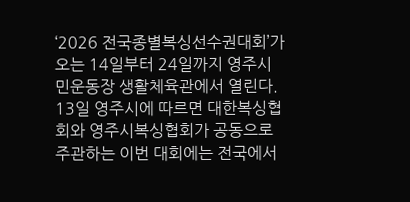‘2026 전국종별복싱선수권대회’가 오는 14일부터 24일까지 영주시민운동장 생활체육관에서 열린다.
13일 영주시에 따르면 대한복싱협회와 영주시복싱협회가 공동으로 주관하는 이번 대회에는 전국에서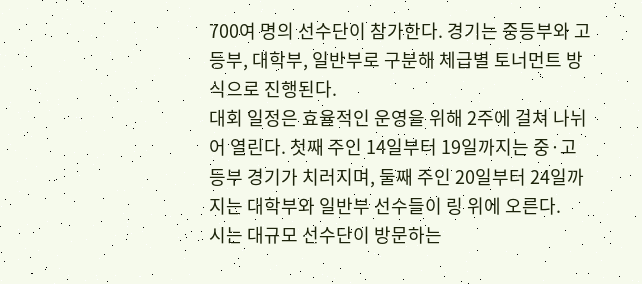700여 명의 선수단이 참가한다. 경기는 중등부와 고등부, 대학부, 일반부로 구분해 체급별 토너먼트 방식으로 진행된다.
대회 일정은 효율적인 운영을 위해 2주에 걸쳐 나뉘어 열린다. 첫째 주인 14일부터 19일까지는 중·고등부 경기가 치러지며, 둘째 주인 20일부터 24일까지는 대학부와 일반부 선수들이 링 위에 오른다.
시는 대규모 선수단이 방문하는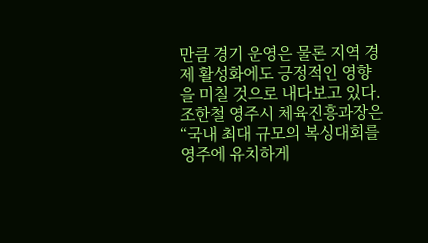만큼 경기 운영은 물론 지역 경제 활성화에도 긍정적인 영향을 미칠 것으로 내다보고 있다.
조한철 영주시 체육진흥과장은 “국내 최대 규모의 복싱대회를 영주에 유치하게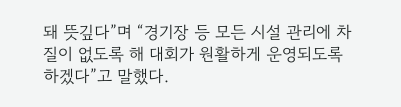돼 뜻깊다”며 “경기장 등 모든 시설 관리에 차질이 없도록 해 대회가 원활하게 운영되도록 하겠다”고 말했다.